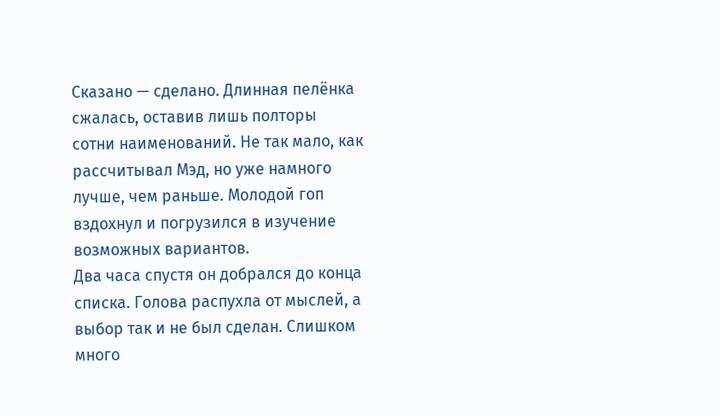Сказано — сделано. Длинная пелёнка сжалась, оставив лишь полторы сотни наименований. Не так мало, как рассчитывал Мэд, но уже намного лучше, чем раньше. Молодой гоп вздохнул и погрузился в изучение возможных вариантов.
Два часа спустя он добрался до конца списка. Голова распухла от мыслей, а выбор так и не был сделан. Слишком много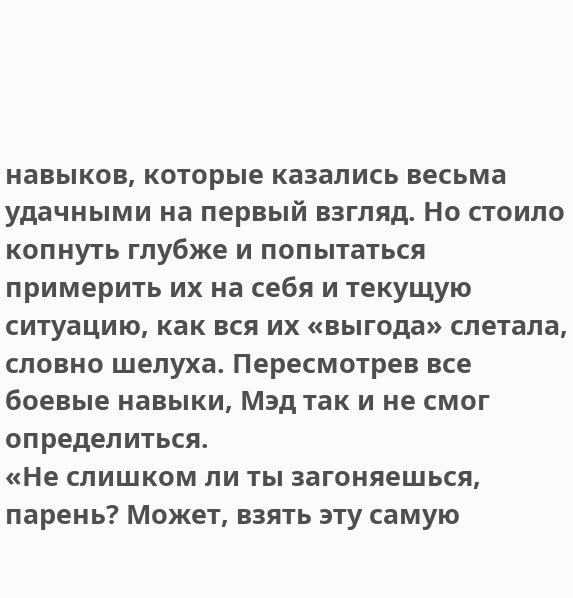навыков, которые казались весьма удачными на первый взгляд. Но стоило копнуть глубже и попытаться примерить их на себя и текущую ситуацию, как вся их «выгода» слетала, словно шелуха. Пересмотрев все боевые навыки, Мэд так и не смог определиться.
«Не слишком ли ты загоняешься, парень? Может, взять эту самую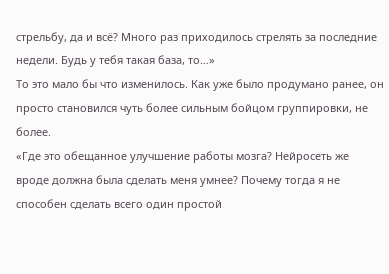стрельбу, да и всё? Много раз приходилось стрелять за последние недели. Будь у тебя такая база, то…»
То это мало бы что изменилось. Как уже было продумано ранее, он просто становился чуть более сильным бойцом группировки, не более.
«Где это обещанное улучшение работы мозга? Нейросеть же вроде должна была сделать меня умнее? Почему тогда я не способен сделать всего один простой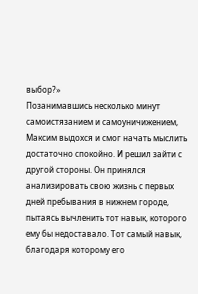выбор?»
Позанимавшись несколько минут самоистязанием и самоуничижением, Максим выдохся и смог начать мыслить достаточно спокойно. И решил зайти с другой стороны. Он принялся анализировать свою жизнь с первых дней пребывания в нижнем городе, пытаясь вычленить тот навык, которого ему бы недоставало. Тот самый навык, благодаря которому его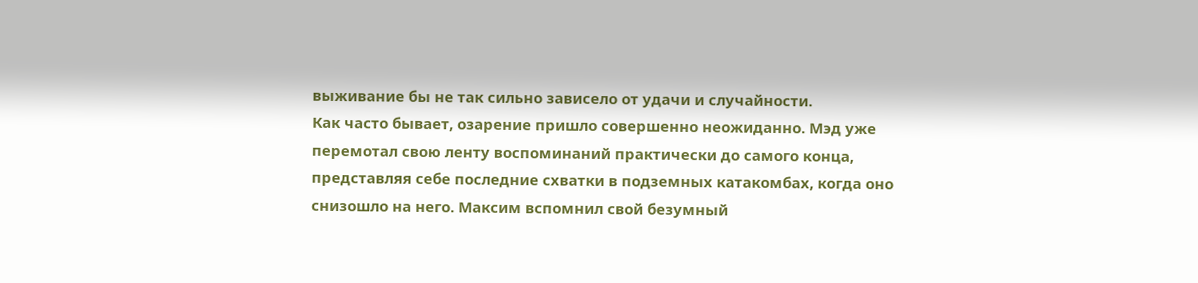выживание бы не так сильно зависело от удачи и случайности.
Как часто бывает, озарение пришло совершенно неожиданно. Мэд уже перемотал свою ленту воспоминаний практически до самого конца, представляя себе последние схватки в подземных катакомбах, когда оно снизошло на него. Максим вспомнил свой безумный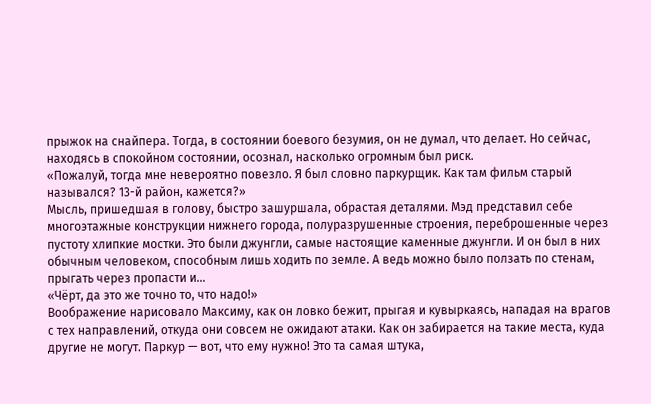прыжок на снайпера. Тогда, в состоянии боевого безумия, он не думал, что делает. Но сейчас, находясь в спокойном состоянии, осознал, насколько огромным был риск.
«Пожалуй, тогда мне невероятно повезло. Я был словно паркурщик. Как там фильм старый назывался? 13-й район, кажется?»
Мысль, пришедшая в голову, быстро зашуршала, обрастая деталями. Мэд представил себе многоэтажные конструкции нижнего города, полуразрушенные строения, переброшенные через пустоту хлипкие мостки. Это были джунгли, самые настоящие каменные джунгли. И он был в них обычным человеком, способным лишь ходить по земле. А ведь можно было ползать по стенам, прыгать через пропасти и…
«Чёрт, да это же точно то, что надо!»
Воображение нарисовало Максиму, как он ловко бежит, прыгая и кувыркаясь, нападая на врагов с тех направлений, откуда они совсем не ожидают атаки. Как он забирается на такие места, куда другие не могут. Паркур — вот, что ему нужно! Это та самая штука,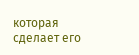которая сделает его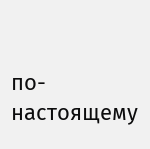по-настоящему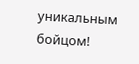уникальным бойцом!